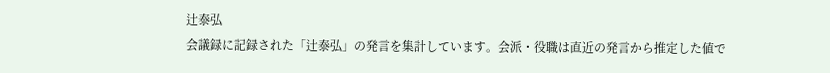辻泰弘
会議録に記録された「辻泰弘」の発言を集計しています。会派・役職は直近の発言から推定した値で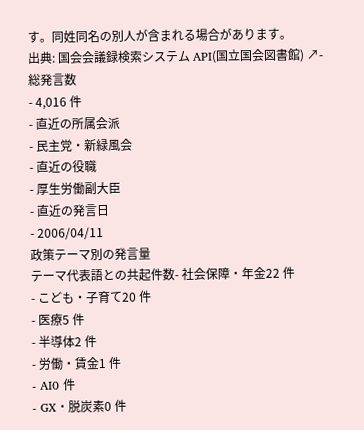す。同姓同名の別人が含まれる場合があります。
出典: 国会会議録検索システム API(国立国会図書館) ↗- 総発言数
- 4,016 件
- 直近の所属会派
- 民主党・新緑風会
- 直近の役職
- 厚生労働副大臣
- 直近の発言日
- 2006/04/11
政策テーマ別の発言量
テーマ代表語との共起件数- 社会保障・年金22 件
- こども・子育て20 件
- 医療5 件
- 半導体2 件
- 労働・賃金1 件
- AI0 件
- GX・脱炭素0 件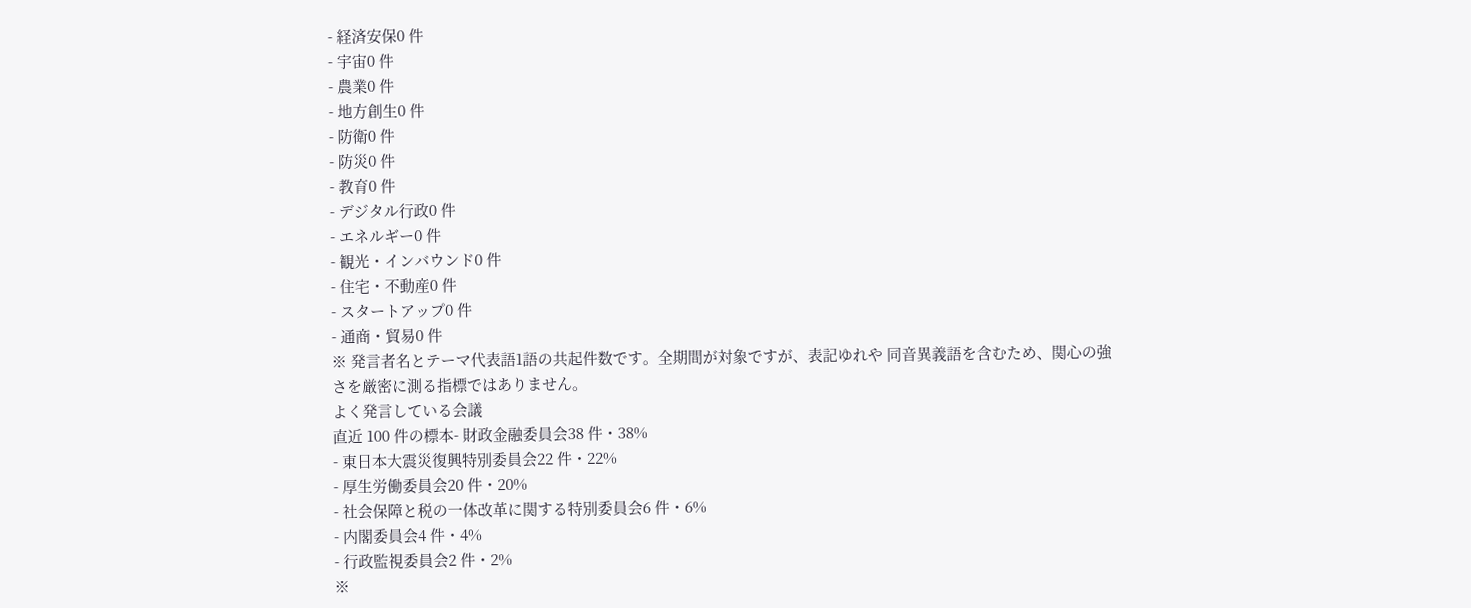- 経済安保0 件
- 宇宙0 件
- 農業0 件
- 地方創生0 件
- 防衛0 件
- 防災0 件
- 教育0 件
- デジタル行政0 件
- エネルギー0 件
- 観光・インバウンド0 件
- 住宅・不動産0 件
- スタートアップ0 件
- 通商・貿易0 件
※ 発言者名とテーマ代表語1語の共起件数です。全期間が対象ですが、表記ゆれや 同音異義語を含むため、関心の強さを厳密に測る指標ではありません。
よく発言している会議
直近 100 件の標本- 財政金融委員会38 件・38%
- 東日本大震災復興特別委員会22 件・22%
- 厚生労働委員会20 件・20%
- 社会保障と税の一体改革に関する特別委員会6 件・6%
- 内閣委員会4 件・4%
- 行政監視委員会2 件・2%
※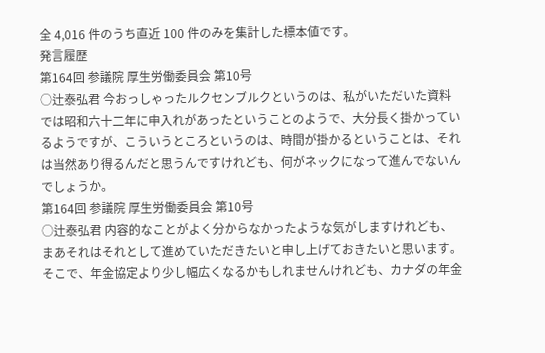全 4,016 件のうち直近 100 件のみを集計した標本値です。
発言履歴
第164回 参議院 厚生労働委員会 第10号
○辻泰弘君 今おっしゃったルクセンブルクというのは、私がいただいた資料では昭和六十二年に申入れがあったということのようで、大分長く掛かっているようですが、こういうところというのは、時間が掛かるということは、それは当然あり得るんだと思うんですけれども、何がネックになって進んでないんでしょうか。
第164回 参議院 厚生労働委員会 第10号
○辻泰弘君 内容的なことがよく分からなかったような気がしますけれども、まあそれはそれとして進めていただきたいと申し上げておきたいと思います。 そこで、年金協定より少し幅広くなるかもしれませんけれども、カナダの年金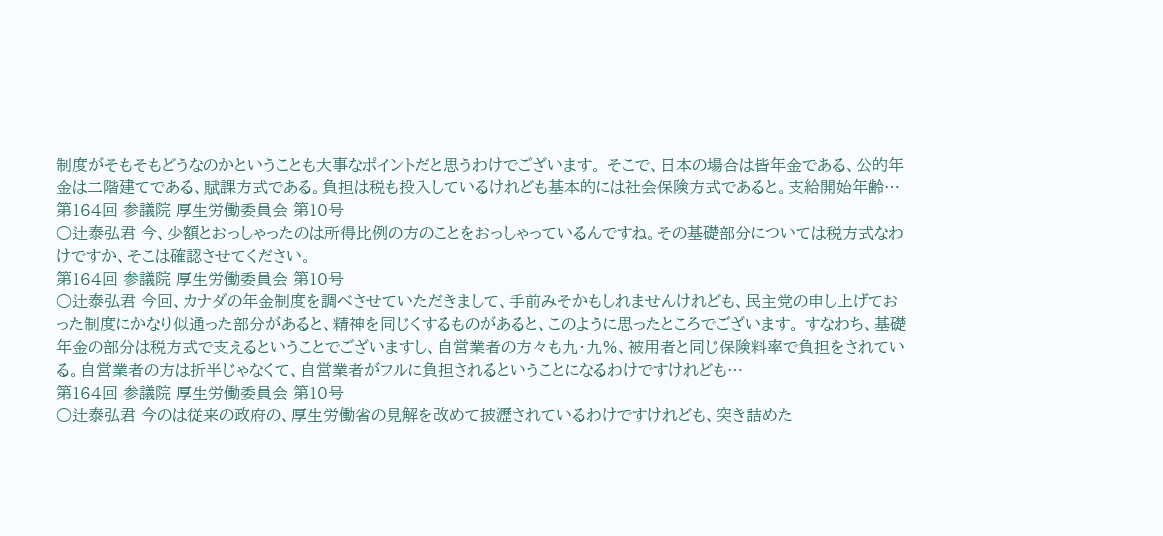制度がそもそもどうなのかということも大事なポイントだと思うわけでございます。 そこで、日本の場合は皆年金である、公的年金は二階建てである、賦課方式である。負担は税も投入しているけれども基本的には社会保険方式であると。支給開始年齢…
第164回 参議院 厚生労働委員会 第10号
○辻泰弘君 今、少額とおっしゃったのは所得比例の方のことをおっしゃっているんですね。その基礎部分については税方式なわけですか、そこは確認させてください。
第164回 参議院 厚生労働委員会 第10号
○辻泰弘君 今回、カナダの年金制度を調べさせていただきまして、手前みそかもしれませんけれども、民主党の申し上げておった制度にかなり似通った部分があると、精神を同じくするものがあると、このように思ったところでございます。 すなわち、基礎年金の部分は税方式で支えるということでございますし、自営業者の方々も九・九%、被用者と同じ保険料率で負担をされている。自営業者の方は折半じゃなくて、自営業者がフルに負担されるということになるわけですけれども…
第164回 参議院 厚生労働委員会 第10号
○辻泰弘君 今のは従来の政府の、厚生労働省の見解を改めて披瀝されているわけですけれども、突き詰めた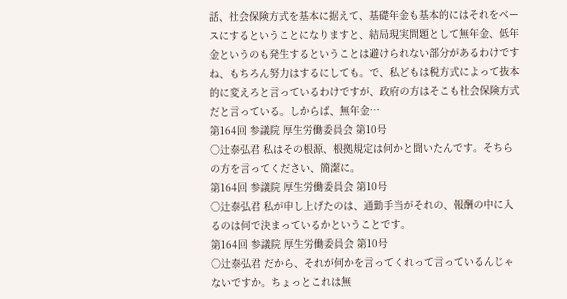話、社会保険方式を基本に据えて、基礎年金も基本的にはそれをベースにするということになりますと、結局現実問題として無年金、低年金というのも発生するということは避けられない部分があるわけですね、もちろん努力はするにしても。で、私どもは税方式によって抜本的に変えろと言っているわけですが、政府の方はそこも社会保険方式だと言っている。しからば、無年金…
第164回 参議院 厚生労働委員会 第10号
○辻泰弘君 私はその根源、根拠規定は何かと聞いたんです。そちらの方を言ってください、簡潔に。
第164回 参議院 厚生労働委員会 第10号
○辻泰弘君 私が申し上げたのは、通勤手当がそれの、報酬の中に入るのは何で決まっているかということです。
第164回 参議院 厚生労働委員会 第10号
○辻泰弘君 だから、それが何かを言ってくれって言っているんじゃないですか。ちょっとこれは無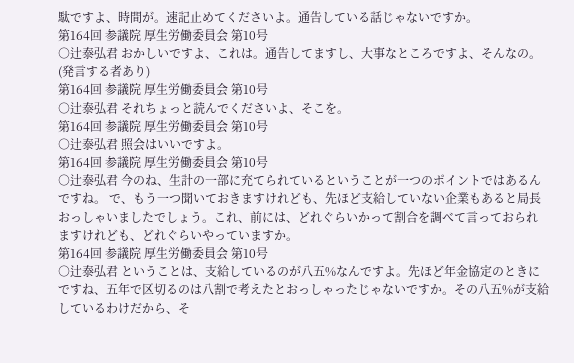駄ですよ、時間が。速記止めてくださいよ。通告している話じゃないですか。
第164回 参議院 厚生労働委員会 第10号
○辻泰弘君 おかしいですよ、これは。通告してますし、大事なところですよ、そんなの。(発言する者あり)
第164回 参議院 厚生労働委員会 第10号
○辻泰弘君 それちょっと読んでくださいよ、そこを。
第164回 参議院 厚生労働委員会 第10号
○辻泰弘君 照会はいいですよ。
第164回 参議院 厚生労働委員会 第10号
○辻泰弘君 今のね、生計の一部に充てられているということが一つのポイントではあるんですね。 で、もう一つ聞いておきますけれども、先ほど支給していない企業もあると局長おっしゃいましたでしょう。これ、前には、どれぐらいかって割合を調べて言っておられますけれども、どれぐらいやっていますか。
第164回 参議院 厚生労働委員会 第10号
○辻泰弘君 ということは、支給しているのが八五%なんですよ。先ほど年金協定のときにですね、五年で区切るのは八割で考えたとおっしゃったじゃないですか。その八五%が支給しているわけだから、そ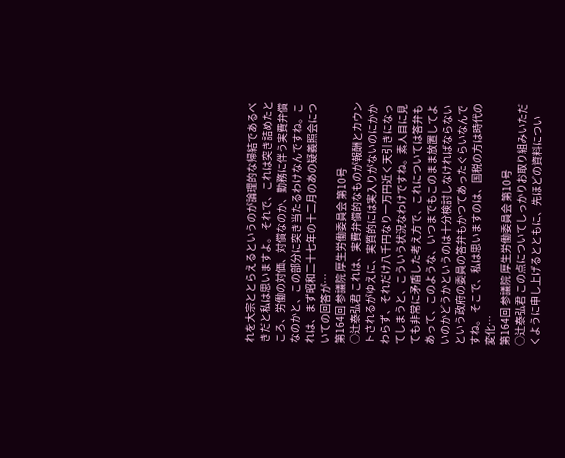れを大宗ととらえるというのが論理的な帰結であるべきだと私は思いますよ。 それで、これは突き詰めたところ、労働の対価、対償なのか、勤務に伴う実費弁償なのかと、この部分に突き当たるわけなんですね。これは、まず昭和二十七年の十二月のあの疑義照会についての回答が…
第164回 参議院 厚生労働委員会 第10号
○辻泰弘君 これは、実費弁償的なものが報酬とカウントされるがゆえに、実質的には実入りがないのにかかわらず、それだけ八千円なり一万円近く天引きになってしまうと、こういう状況なわけですね。素人目に見ても非常に矛盾した考え方で、これについては答弁もあって、このような、いつまでもこのまま放置してよいのかどうかというのは十分検討しなければならないという政府の委員の答弁もかつてあったぐらいなんですね。 そこで、私は思いますのは、国税の方は時代の変化…
第164回 参議院 厚生労働委員会 第10号
○辻泰弘君 この点についてしっかりお取り組みいただくように申し上げるとともに、先ほどの資料につい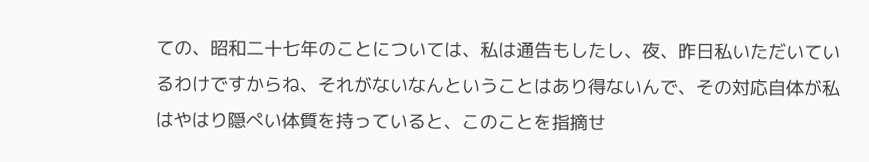ての、昭和二十七年のことについては、私は通告もしたし、夜、昨日私いただいているわけですからね、それがないなんということはあり得ないんで、その対応自体が私はやはり隠ぺい体質を持っていると、このことを指摘せ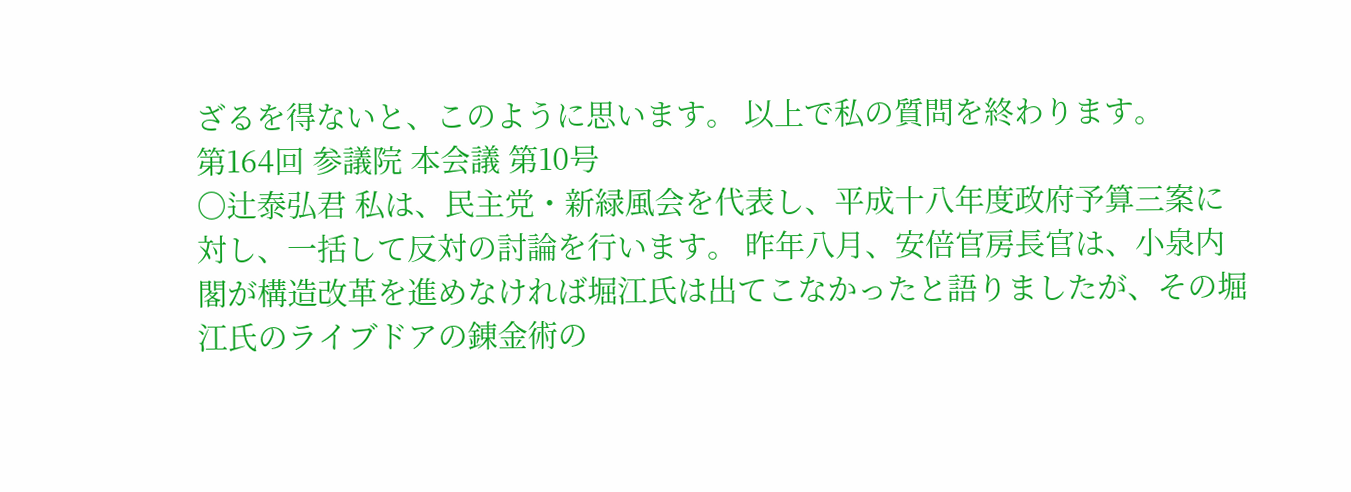ざるを得ないと、このように思います。 以上で私の質問を終わります。
第164回 参議院 本会議 第10号
○辻泰弘君 私は、民主党・新緑風会を代表し、平成十八年度政府予算三案に対し、一括して反対の討論を行います。 昨年八月、安倍官房長官は、小泉内閣が構造改革を進めなければ堀江氏は出てこなかったと語りましたが、その堀江氏のライブドアの錬金術の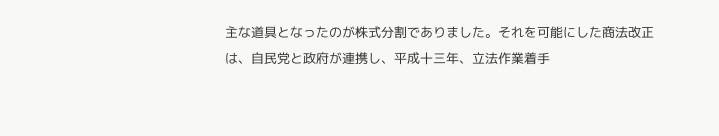主な道具となったのが株式分割でありました。それを可能にした商法改正は、自民党と政府が連携し、平成十三年、立法作業着手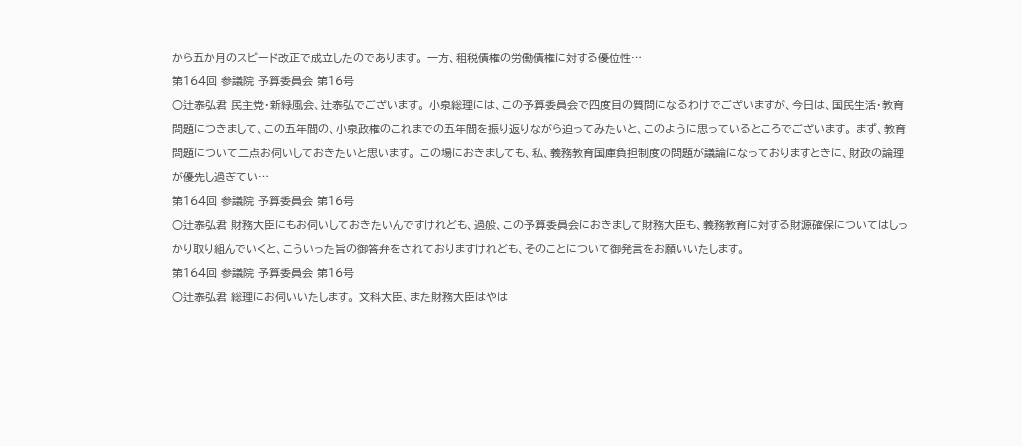から五か月のスピード改正で成立したのであります。 一方、租税債権の労働債権に対する優位性…
第164回 参議院 予算委員会 第16号
○辻泰弘君 民主党・新緑風会、辻泰弘でございます。 小泉総理には、この予算委員会で四度目の質問になるわけでございますが、今日は、国民生活・教育問題につきまして、この五年間の、小泉政権のこれまでの五年間を振り返りながら迫ってみたいと、このように思っているところでございます。 まず、教育問題について二点お伺いしておきたいと思います。 この場におきましても、私、義務教育国庫負担制度の問題が議論になっておりますときに、財政の論理が優先し過ぎてい…
第164回 参議院 予算委員会 第16号
○辻泰弘君 財務大臣にもお伺いしておきたいんですけれども、過般、この予算委員会におきまして財務大臣も、義務教育に対する財源確保についてはしっかり取り組んでいくと、こういった旨の御答弁をされておりますけれども、そのことについて御発言をお願いいたします。
第164回 参議院 予算委員会 第16号
○辻泰弘君 総理にお伺いいたします。 文科大臣、また財務大臣はやは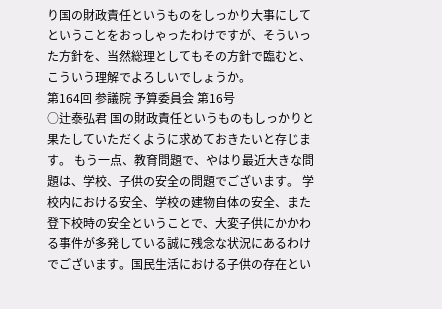り国の財政責任というものをしっかり大事にしてということをおっしゃったわけですが、そういった方針を、当然総理としてもその方針で臨むと、こういう理解でよろしいでしょうか。
第164回 参議院 予算委員会 第16号
○辻泰弘君 国の財政責任というものもしっかりと果たしていただくように求めておきたいと存じます。 もう一点、教育問題で、やはり最近大きな問題は、学校、子供の安全の問題でございます。 学校内における安全、学校の建物自体の安全、また登下校時の安全ということで、大変子供にかかわる事件が多発している誠に残念な状況にあるわけでございます。国民生活における子供の存在とい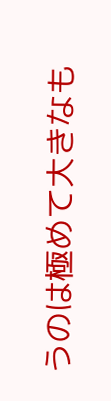うのは極めて大きなも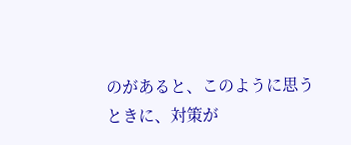のがあると、このように思うときに、対策が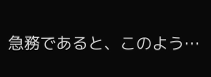急務であると、このよう…